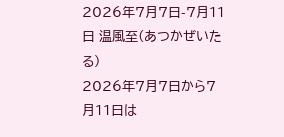2026年7月7日-7月11日 温風至(あつかぜいたる)
2026年7月7日から7月11日は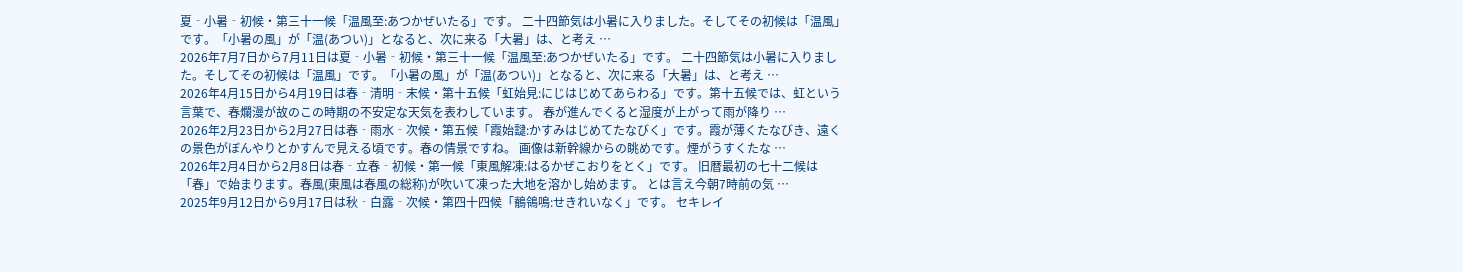夏‐小暑‐初候・第三十一候「温風至:あつかぜいたる」です。 二十四節気は小暑に入りました。そしてその初候は「温風」です。「小暑の風」が「温(あつい)」となると、次に来る「大暑」は、と考え …
2026年7月7日から7月11日は夏‐小暑‐初候・第三十一候「温風至:あつかぜいたる」です。 二十四節気は小暑に入りました。そしてその初候は「温風」です。「小暑の風」が「温(あつい)」となると、次に来る「大暑」は、と考え …
2026年4月15日から4月19日は春‐清明‐末候・第十五候「虹始見:にじはじめてあらわる」です。第十五候では、虹という言葉で、春爛漫が故のこの時期の不安定な天気を表わしています。 春が進んでくると湿度が上がって雨が降り …
2026年2月23日から2月27日は春‐雨水‐次候・第五候「霞始靆:かすみはじめてたなびく」です。霞が薄くたなびき、遠くの景色がぼんやりとかすんで見える頃です。春の情景ですね。 画像は新幹線からの眺めです。煙がうすくたな …
2026年2月4日から2月8日は春‐立春‐初候・第一候「東風解凍:はるかぜこおりをとく」です。 旧暦最初の七十二候は「春」で始まります。春風(東風は春風の総称)が吹いて凍った大地を溶かし始めます。 とは言え今朝7時前の気 …
2025年9月12日から9月17日は秋‐白露‐次候・第四十四候「鶺鴒鳴:せきれいなく」です。 セキレイ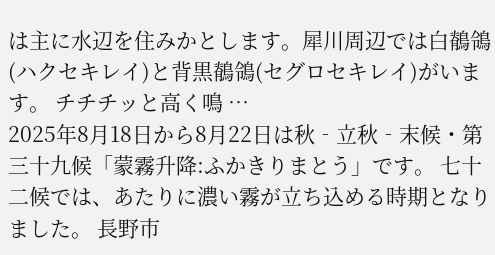は主に水辺を住みかとします。犀川周辺では白鶺鴒(ハクセキレイ)と背黒鶺鴒(セグロセキレイ)がいます。 チチチッと高く鳴 …
2025年8月18日から8月22日は秋‐立秋‐末候・第三十九候「蒙霧升降:ふかきりまとう」です。 七十二候では、あたりに濃い霧が立ち込める時期となりました。 長野市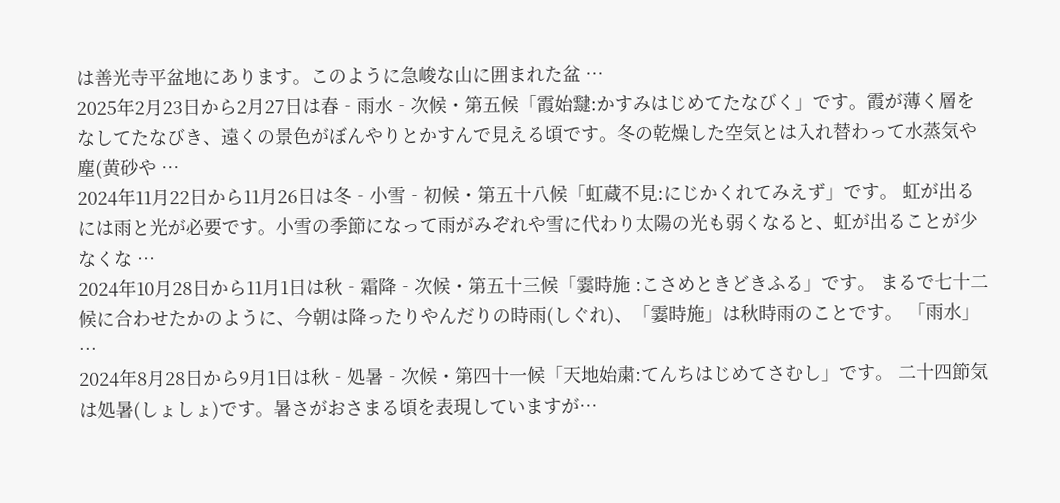は善光寺平盆地にあります。このように急峻な山に囲まれた盆 …
2025年2月23日から2月27日は春‐雨水‐次候・第五候「霞始靆:かすみはじめてたなびく」です。霞が薄く層をなしてたなびき、遠くの景色がぼんやりとかすんで見える頃です。冬の乾燥した空気とは入れ替わって水蒸気や塵(黄砂や …
2024年11月22日から11月26日は冬‐小雪‐初候・第五十八候「虹蔵不見:にじかくれてみえず」です。 虹が出るには雨と光が必要です。小雪の季節になって雨がみぞれや雪に代わり太陽の光も弱くなると、虹が出ることが少なくな …
2024年10月28日から11月1日は秋‐霜降‐次候・第五十三候「霎時施 :こさめときどきふる」です。 まるで七十二候に合わせたかのように、今朝は降ったりやんだりの時雨(しぐれ)、「霎時施」は秋時雨のことです。 「雨水」 …
2024年8月28日から9月1日は秋‐処暑‐次候・第四十一候「天地始粛:てんちはじめてさむし」です。 二十四節気は処暑(しょしょ)です。暑さがおさまる頃を表現していますが…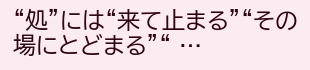“処”には“来て止まる”“その場にとどまる”“ …